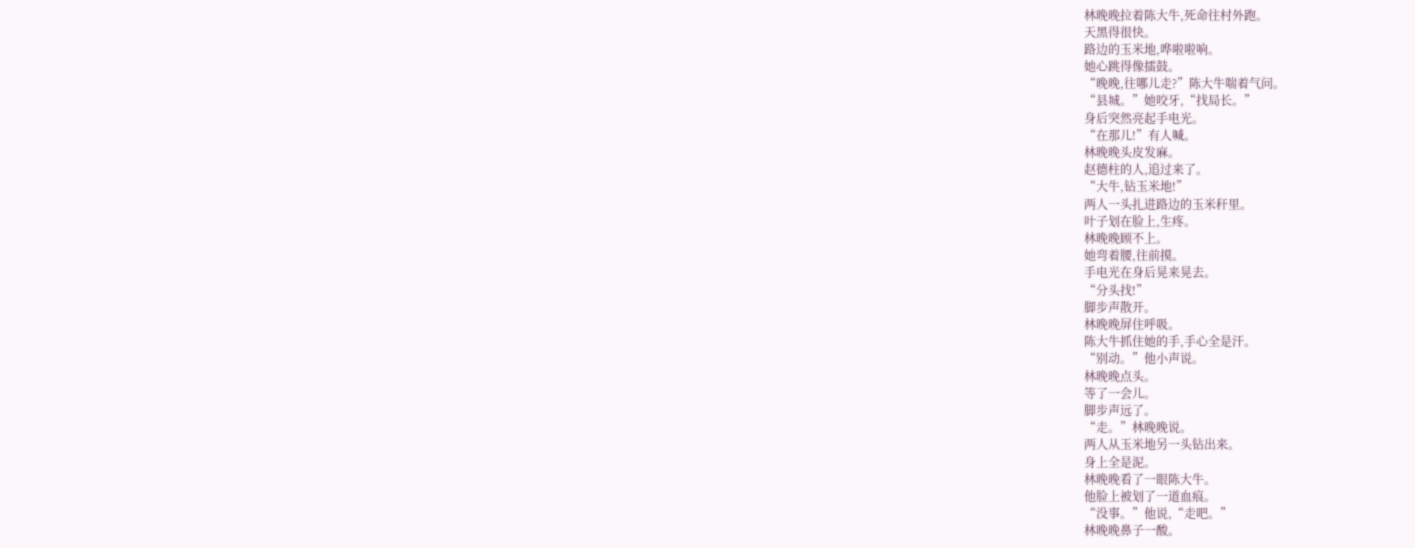林晚晚拉着陈大牛,死命往村外跑。
天黑得很快。
路边的玉米地,哗啦啦响。
她心跳得像擂鼓。
“晚晚,往哪儿走?”陈大牛喘着气问。
“县城。”她咬牙,“找局长。”
身后突然亮起手电光。
“在那儿!”有人喊。
林晚晚头皮发麻。
赵德柱的人,追过来了。
“大牛,钻玉米地!”
两人一头扎进路边的玉米秆里。
叶子划在脸上,生疼。
林晚晚顾不上。
她弯着腰,往前摸。
手电光在身后晃来晃去。
“分头找!”
脚步声散开。
林晚晚屏住呼吸。
陈大牛抓住她的手,手心全是汗。
“别动。”他小声说。
林晚晚点头。
等了一会儿。
脚步声远了。
“走。”林晚晚说。
两人从玉米地另一头钻出来。
身上全是泥。
林晚晚看了一眼陈大牛。
他脸上被划了一道血痕。
“没事。”他说,“走吧。”
林晚晚鼻子一酸。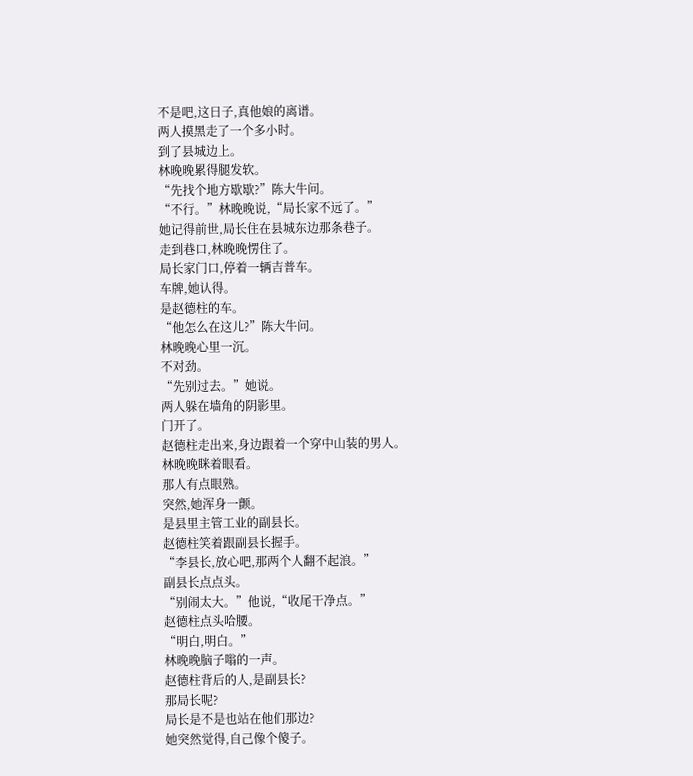不是吧,这日子,真他娘的离谱。
两人摸黑走了一个多小时。
到了县城边上。
林晚晚累得腿发软。
“先找个地方歇歇?”陈大牛问。
“不行。”林晚晚说,“局长家不远了。”
她记得前世,局长住在县城东边那条巷子。
走到巷口,林晚晚愣住了。
局长家门口,停着一辆吉普车。
车牌,她认得。
是赵德柱的车。
“他怎么在这儿?”陈大牛问。
林晚晚心里一沉。
不对劲。
“先别过去。”她说。
两人躲在墙角的阴影里。
门开了。
赵德柱走出来,身边跟着一个穿中山装的男人。
林晚晚眯着眼看。
那人有点眼熟。
突然,她浑身一颤。
是县里主管工业的副县长。
赵德柱笑着跟副县长握手。
“李县长,放心吧,那两个人翻不起浪。”
副县长点点头。
“别闹太大。”他说,“收尾干净点。”
赵德柱点头哈腰。
“明白,明白。”
林晚晚脑子嗡的一声。
赵德柱背后的人,是副县长?
那局长呢?
局长是不是也站在他们那边?
她突然觉得,自己像个傻子。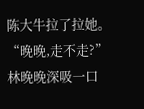陈大牛拉了拉她。
“晚晚,走不走?”
林晚晚深吸一口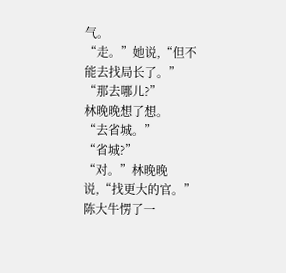气。
“走。”她说,“但不能去找局长了。”
“那去哪儿?”
林晚晚想了想。
“去省城。”
“省城?”
“对。”林晚晚说,“找更大的官。”
陈大牛愣了一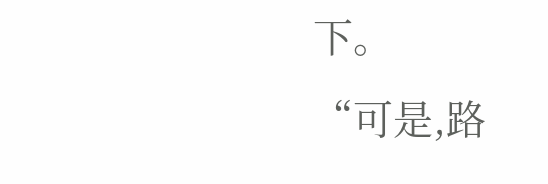下。
“可是,路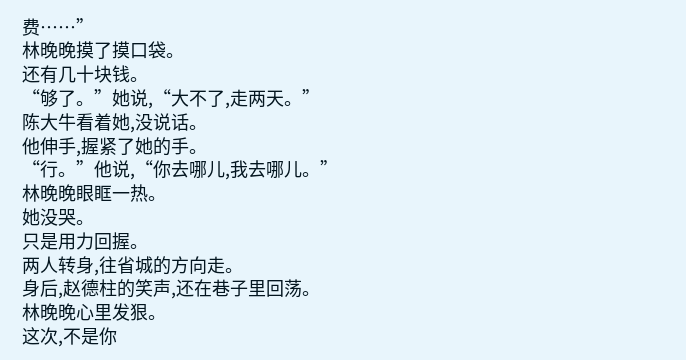费……”
林晚晚摸了摸口袋。
还有几十块钱。
“够了。”她说,“大不了,走两天。”
陈大牛看着她,没说话。
他伸手,握紧了她的手。
“行。”他说,“你去哪儿,我去哪儿。”
林晚晚眼眶一热。
她没哭。
只是用力回握。
两人转身,往省城的方向走。
身后,赵德柱的笑声,还在巷子里回荡。
林晚晚心里发狠。
这次,不是你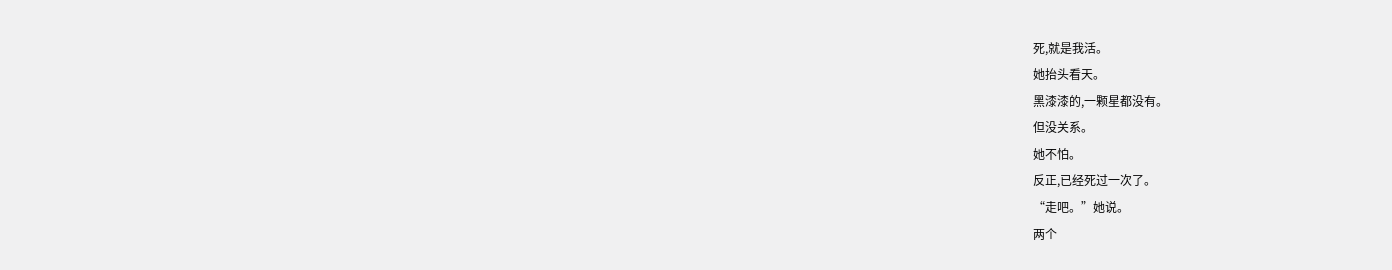死,就是我活。
她抬头看天。
黑漆漆的,一颗星都没有。
但没关系。
她不怕。
反正,已经死过一次了。
“走吧。”她说。
两个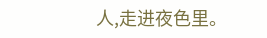人,走进夜色里。